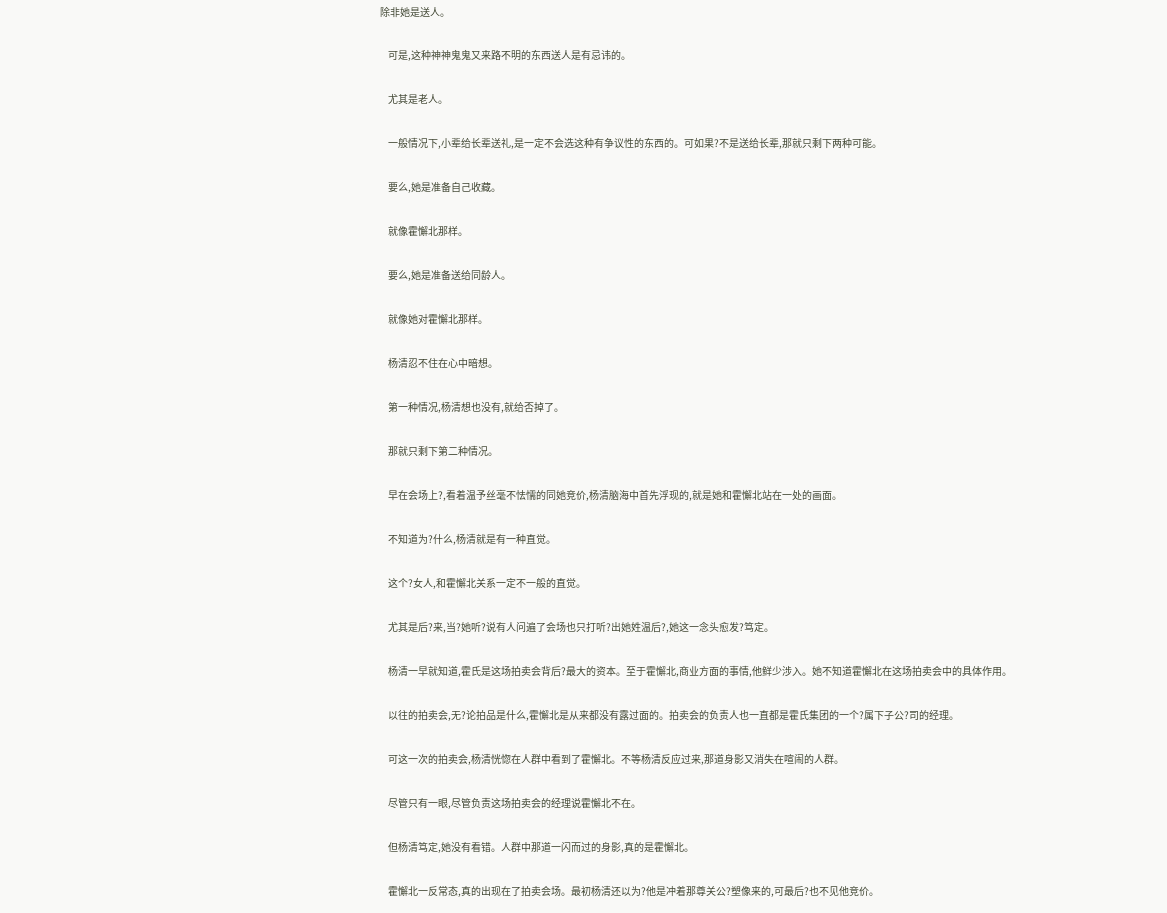除非她是送人。

    可是,这种神神鬼鬼又来路不明的东西送人是有忌讳的。

    尤其是老人。

    一般情况下,小辈给长辈送礼,是一定不会选这种有争议性的东西的。可如果?不是送给长辈,那就只剩下两种可能。

    要么,她是准备自己收藏。

    就像霍懈北那样。

    要么,她是准备送给同龄人。

    就像她对霍懈北那样。

    杨清忍不住在心中暗想。

    第一种情况,杨清想也没有,就给否掉了。

    那就只剩下第二种情况。

    早在会场上?,看着温予丝毫不怯懦的同她竞价,杨清脑海中首先浮现的,就是她和霍懈北站在一处的画面。

    不知道为?什么,杨清就是有一种直觉。

    这个?女人,和霍懈北关系一定不一般的直觉。

    尤其是后?来,当?她听?说有人问遍了会场也只打听?出她姓温后?,她这一念头愈发?笃定。

    杨清一早就知道,霍氏是这场拍卖会背后?最大的资本。至于霍懈北,商业方面的事情,他鲜少涉入。她不知道霍懈北在这场拍卖会中的具体作用。

    以往的拍卖会,无?论拍品是什么,霍懈北是从来都没有露过面的。拍卖会的负责人也一直都是霍氏集团的一个?属下子公?司的经理。

    可这一次的拍卖会,杨清恍惚在人群中看到了霍懈北。不等杨清反应过来,那道身影又消失在喧闹的人群。

    尽管只有一眼,尽管负责这场拍卖会的经理说霍懈北不在。

    但杨清笃定,她没有看错。人群中那道一闪而过的身影,真的是霍懈北。

    霍懈北一反常态,真的出现在了拍卖会场。最初杨清还以为?他是冲着那尊关公?塑像来的,可最后?也不见他竞价。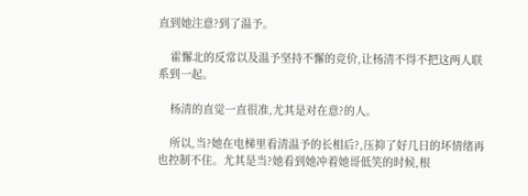直到她注意?到了温予。

    霍懈北的反常以及温予坚持不懈的竞价,让杨清不得不把这两人联系到一起。

    杨清的直觉一直很准,尤其是对在意?的人。

    所以,当?她在电梯里看清温予的长相后?,压抑了好几日的坏情绪再也控制不住。尤其是当?她看到她冲着她哥低笑的时候,根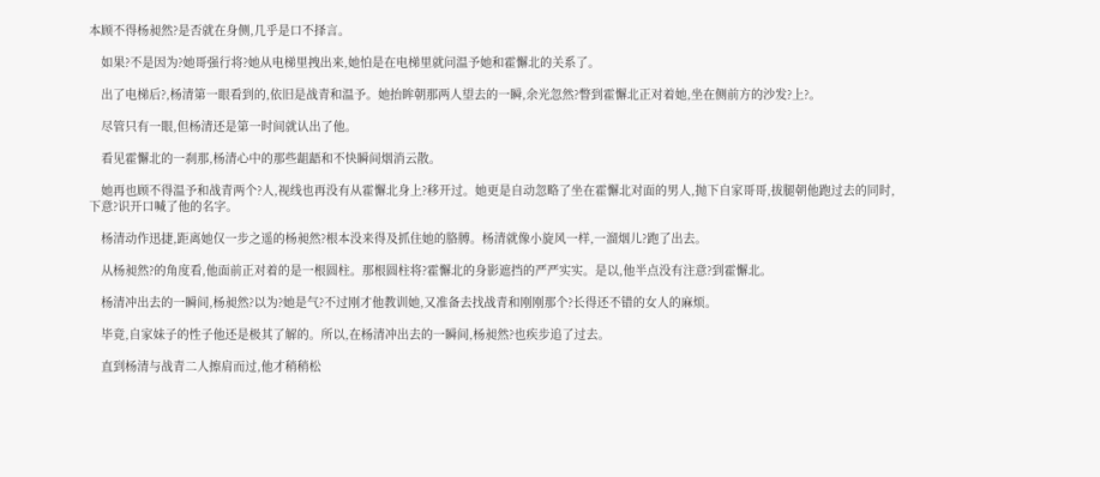本顾不得杨昶然?是否就在身侧,几乎是口不择言。

    如果?不是因为?她哥强行将?她从电梯里拽出来,她怕是在电梯里就问温予她和霍懈北的关系了。

    出了电梯后?,杨清第一眼看到的,依旧是战青和温予。她抬眸朝那两人望去的一瞬,余光忽然?瞥到霍懈北正对着她,坐在侧前方的沙发?上?。

    尽管只有一眼,但杨清还是第一时间就认出了他。

    看见霍懈北的一刹那,杨清心中的那些龃龉和不快瞬间烟消云散。

    她再也顾不得温予和战青两个?人,视线也再没有从霍懈北身上?移开过。她更是自动忽略了坐在霍懈北对面的男人,抛下自家哥哥,拔腿朝他跑过去的同时,下意?识开口喊了他的名字。

    杨清动作迅捷,距离她仅一步之遥的杨昶然?根本没来得及抓住她的胳膊。杨清就像小旋风一样,一溜烟儿?跑了出去。

    从杨昶然?的角度看,他面前正对着的是一根圆柱。那根圆柱将?霍懈北的身影遮挡的严严实实。是以,他半点没有注意?到霍懈北。

    杨清冲出去的一瞬间,杨昶然?以为?她是气?不过刚才他教训她,又准备去找战青和刚刚那个?长得还不错的女人的麻烦。

    毕竟,自家妹子的性子他还是极其了解的。所以,在杨清冲出去的一瞬间,杨昶然?也疾步追了过去。

    直到杨清与战青二人擦肩而过,他才稍稍松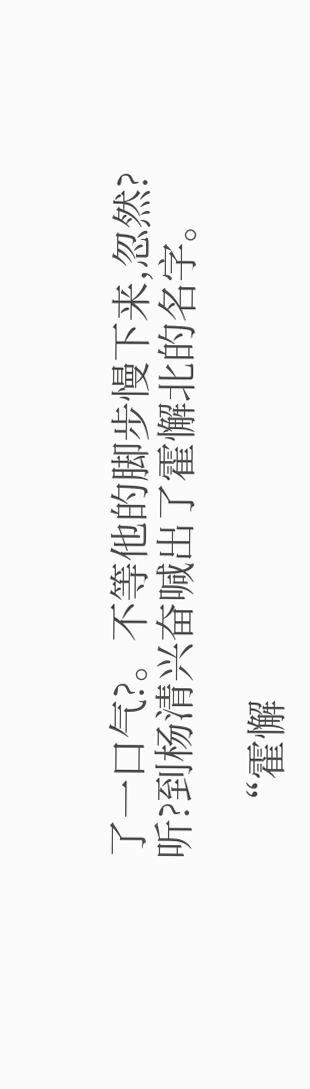了一口气?。不等他的脚步慢下来,忽然?听?到杨清兴奋喊出了霍懈北的名字。

    “霍懈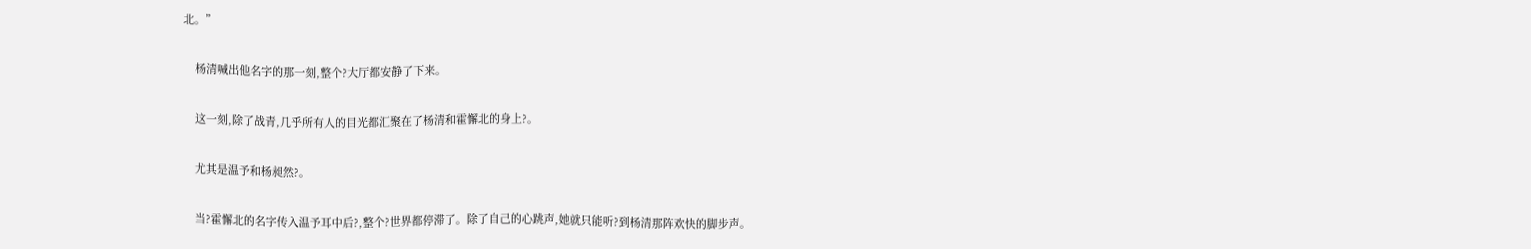北。”

    杨清喊出他名字的那一刻,整个?大厅都安静了下来。

    这一刻,除了战青,几乎所有人的目光都汇聚在了杨清和霍懈北的身上?。

    尤其是温予和杨昶然?。

    当?霍懈北的名字传入温予耳中后?,整个?世界都停滞了。除了自己的心跳声,她就只能听?到杨清那阵欢快的脚步声。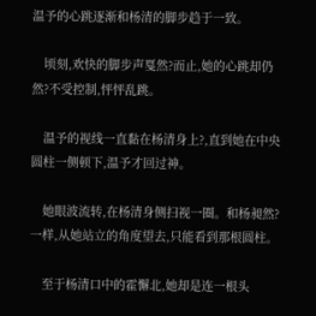温予的心跳逐渐和杨清的脚步趋于一致。

    顷刻,欢快的脚步声戛然?而止,她的心跳却仍然?不受控制,怦怦乱跳。

    温予的视线一直黏在杨清身上?,直到她在中央圆柱一侧顿下,温予才回过神。

    她眼波流转,在杨清身侧扫视一圈。和杨昶然?一样,从她站立的角度望去,只能看到那根圆柱。

    至于杨清口中的霍懈北,她却是连一根头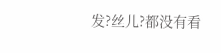发?丝儿?都没有看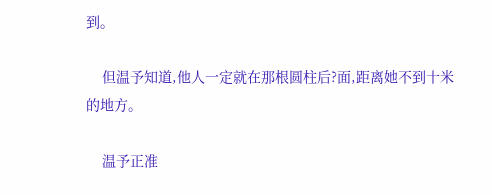到。

    但温予知道,他人一定就在那根圆柱后?面,距离她不到十米的地方。

    温予正准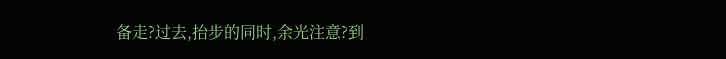备走?过去,抬步的同时,余光注意?到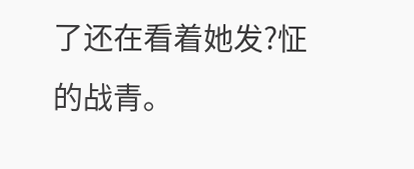了还在看着她发?怔的战青。